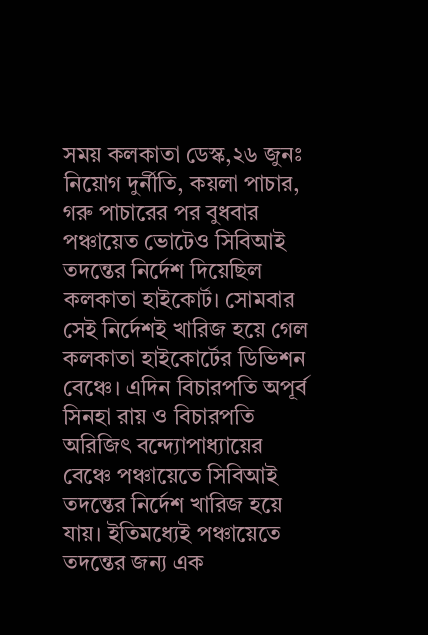সময় কলকাতা ডেস্ক,২৬ জুনঃ নিয়োগ দুর্নীতি, কয়লা পাচার, গরু পাচারের পর বুধবার পঞ্চায়েত ভোটেও সিবিআই তদন্তের নির্দেশ দিয়েছিল কলকাতা হাইকোর্ট। সোমবার সেই নির্দেশই খারিজ হয়ে গেল কলকাতা হাইকোর্টের ডিভিশন বেঞ্চে। এদিন বিচারপতি অপূর্ব সিনহা রায় ও বিচারপতি অরিজিৎ বন্দ্যোপাধ্যায়ের বেঞ্চে পঞ্চায়েতে সিবিআই তদন্তের নির্দেশ খারিজ হয়ে যায়। ইতিমধ্যেই পঞ্চায়েতে তদন্তের জন্য এক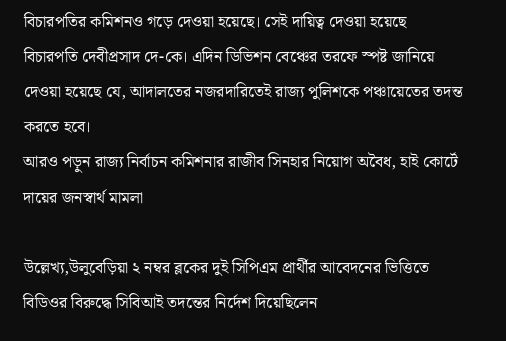বিচারপতির কমিশনও গড়ে দেওয়া হয়েছে। সেই দায়িত্ব দেওয়া হয়েছে বিচারপতি দেবীপ্রসাদ দে-কে। এদিন ডিভিশন বেঞ্চের তরফে স্পষ্ট জানিয়ে দেওয়া হয়েছে যে, আদালতের নজরদারিতেই রাজ্য পুলিশকে পঞ্চায়েতের তদন্ত করতে হবে।
আরও পড়ুন রাজ্য নির্বাচন কমিশনার রাজীব সিনহার নিয়োগ অবৈধ, হাই কোর্টে দায়ের জনস্বার্থ মামলা

উল্লেখ্য,উলুবেড়িয়া ২ নম্বর ব্লকের দুই সিপিএম প্রার্থীর আবেদনের ভিত্তিতে বিডিওর বিরুদ্ধে সিবিআই তদন্তের নির্দেশ দিয়েছিলেন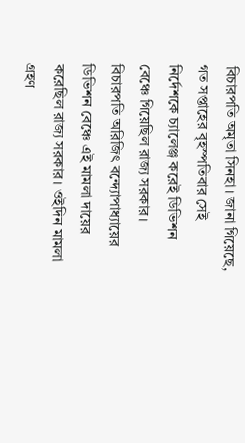বিচারপতি অমৃতা সিনহা। জানা গিয়েছে, গত সপ্তাহের বৃহস্পতিবার সেই নির্দেশকে চ্যালেঞ্জ করেই ডিভিশন বেঞ্চে গিয়েছিল রাজ্য সরকার। বিচারপতি অরিজিৎ বন্দ্যোপাধ্যায়ের ডিভিশন বেঞ্চে এই মামলা দায়ের করেছিল রাজ্য সরকার। ওইদিন মামলা গ্রহণ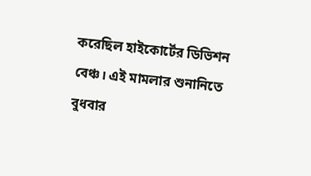করেছিল হাইকোর্টের ডিভিশন বেঞ্চ। এই মামলার শুনানিতে বুধবার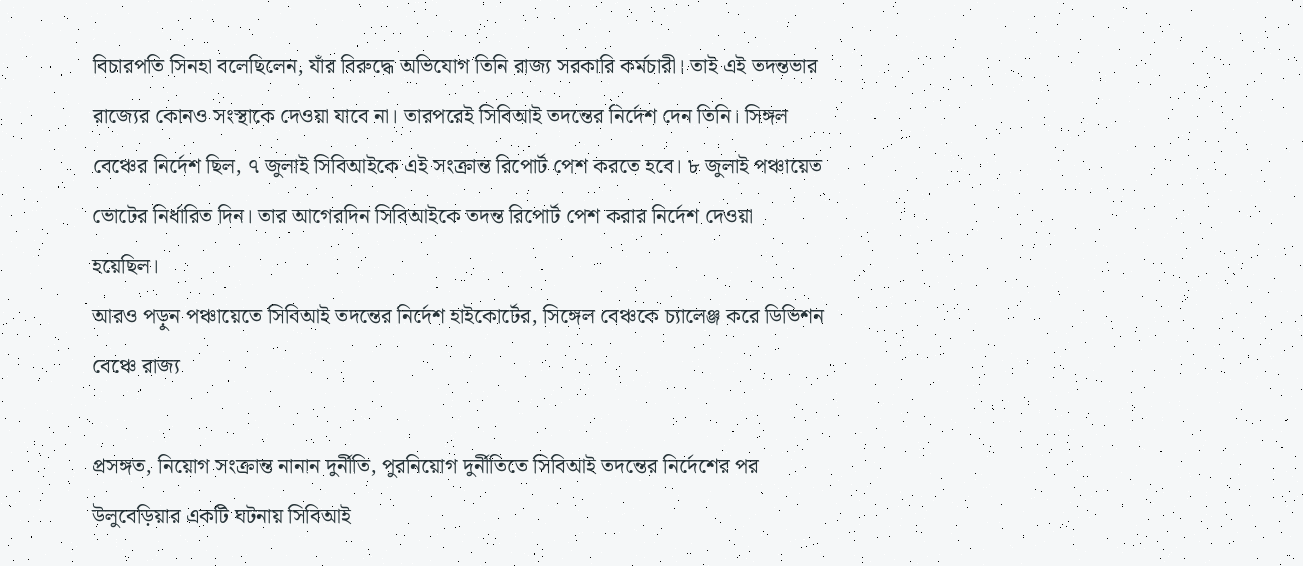বিচারপতি সিনহা বলেছিলেন, যাঁর বিরুদ্ধে অভিযোগ তিনি রাজ্য সরকারি কর্মচারী। তাই এই তদন্তভার রাজ্যের কোনও সংস্থাকে দেওয়া যাবে না। তারপরেই সিবিআই তদন্তের নির্দেশ দেন তিনি। সিঙ্গল বেঞ্চের নির্দেশ ছিল, ৭ জুলাই সিবিআইকে এই সংক্রান্ত রিপোর্ট পেশ করতে হবে। ৮ জুলাই পঞ্চায়েত ভোটের নির্ধারিত দিন। তার আগেরদিন সিবিআইকে তদন্ত রিপোর্ট পেশ করার নির্দেশ দেওয়া হয়েছিল।
আরও পড়ুন পঞ্চায়েতে সিবিআই তদন্তের নির্দেশ হাইকোর্টের, সিঙ্গেল বেঞ্চকে চ্যালেঞ্জ করে ডিভিশন বেঞ্চে রাজ্য

প্রসঙ্গত, নিয়োগ সংক্রান্ত নানান দুর্নীতি, পুরনিয়োগ দুর্নীতিতে সিবিআই তদন্তের নির্দেশের পর উলুবেড়িয়ার একটি ঘটনায় সিবিআই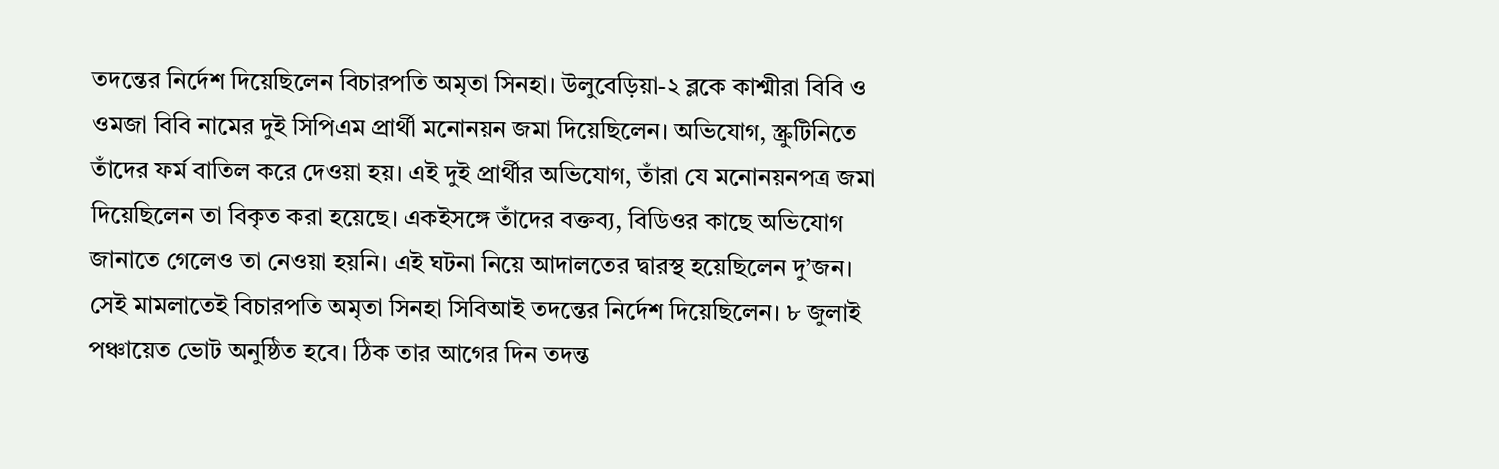তদন্তের নির্দেশ দিয়েছিলেন বিচারপতি অমৃতা সিনহা। উলুবেড়িয়া-২ ব্লকে কাশ্মীরা বিবি ও ওমজা বিবি নামের দুই সিপিএম প্রার্থী মনোনয়ন জমা দিয়েছিলেন। অভিযোগ, স্ক্রুটিনিতে তাঁদের ফর্ম বাতিল করে দেওয়া হয়। এই দুই প্রার্থীর অভিযোগ, তাঁরা যে মনোনয়নপত্র জমা দিয়েছিলেন তা বিকৃত করা হয়েছে। একইসঙ্গে তাঁদের বক্তব্য, বিডিওর কাছে অভিযোগ জানাতে গেলেও তা নেওয়া হয়নি। এই ঘটনা নিয়ে আদালতের দ্বারস্থ হয়েছিলেন দু’জন। সেই মামলাতেই বিচারপতি অমৃতা সিনহা সিবিআই তদন্তের নির্দেশ দিয়েছিলেন। ৮ জুলাই পঞ্চায়েত ভোট অনুষ্ঠিত হবে। ঠিক তার আগের দিন তদন্ত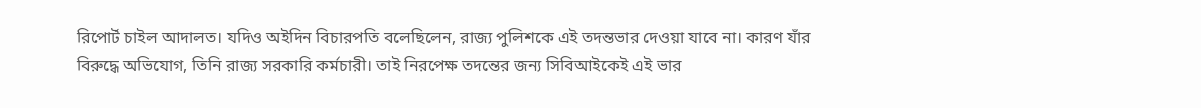রিপোর্ট চাইল আদালত। যদিও অইদিন বিচারপতি বলেছিলেন, রাজ্য পুলিশকে এই তদন্তভার দেওয়া যাবে না। কারণ যাঁর বিরুদ্ধে অভিযোগ, তিনি রাজ্য সরকারি কর্মচারী। তাই নিরপেক্ষ তদন্তের জন্য সিবিআইকেই এই ভার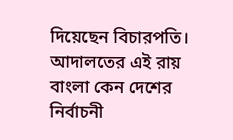দিয়েছেন বিচারপতি। আদালতের এই রায় বাংলা কেন দেশের নির্বাচনী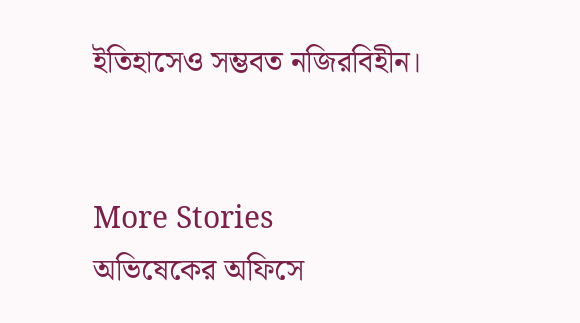ইতিহাসেও সম্ভবত নজিরবিহীন।


More Stories
অভিষেকের অফিসে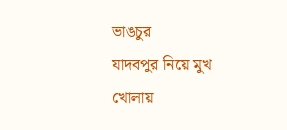ভাঙচুর
যাদবপুর নিয়ে মুখ খোলায়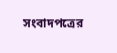সংবাদপত্রের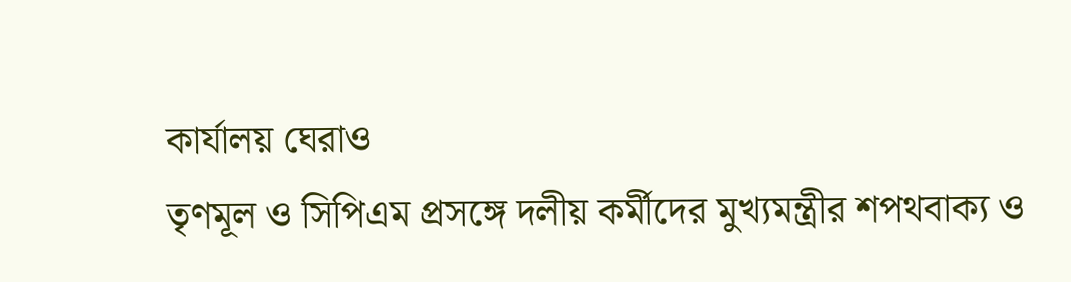কার্যালয় ঘেরাও
তৃণমূল ও সিপিএম প্রসঙ্গে দলীয় কর্মীদের মুখ্যমন্ত্রীর শপথবাক্য ও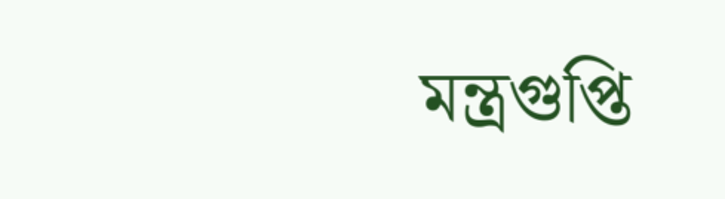মন্ত্রগুপ্তি